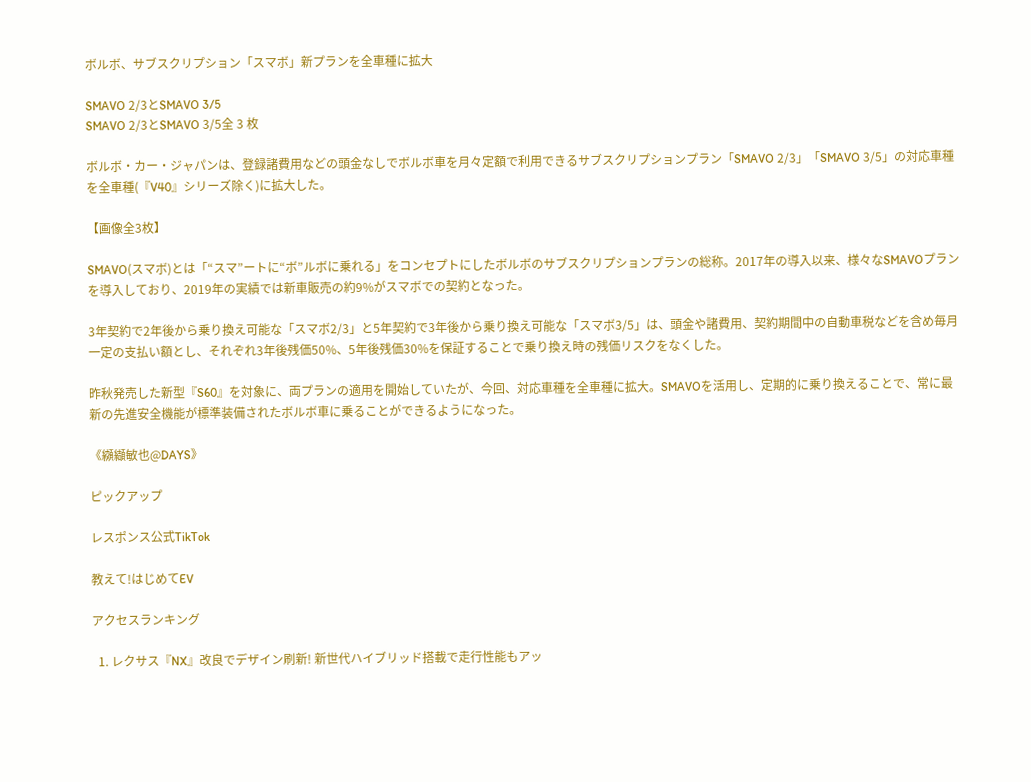ボルボ、サブスクリプション「スマボ」新プランを全車種に拡大

SMAVO 2/3とSMAVO 3/5
SMAVO 2/3とSMAVO 3/5全 3 枚

ボルボ・カー・ジャパンは、登録諸費用などの頭金なしでボルボ車を月々定額で利用できるサブスクリプションプラン「SMAVO 2/3」「SMAVO 3/5」の対応車種を全車種(『V40』シリーズ除く)に拡大した。

【画像全3枚】

SMAVO(スマボ)とは「“スマ”ートに“ボ”ルボに乗れる」をコンセプトにしたボルボのサブスクリプションプランの総称。2017年の導入以来、様々なSMAVOプランを導入しており、2019年の実績では新車販売の約9%がスマボでの契約となった。

3年契約で2年後から乗り換え可能な「スマボ2/3」と5年契約で3年後から乗り換え可能な「スマボ3/5」は、頭金や諸費用、契約期間中の自動車税などを含め毎月一定の支払い額とし、それぞれ3年後残価50%、5年後残価30%を保証することで乗り換え時の残価リスクをなくした。

昨秋発売した新型『S60』を対象に、両プランの適用を開始していたが、今回、対応車種を全車種に拡大。SMAVOを活用し、定期的に乗り換えることで、常に最新の先進安全機能が標準装備されたボルボ車に乗ることができるようになった。

《纐纈敏也@DAYS》

ピックアップ

レスポンス公式TikTok

教えて!はじめてEV

アクセスランキング

  1. レクサス『NX』改良でデザイン刷新! 新世代ハイブリッド搭載で走行性能もアッ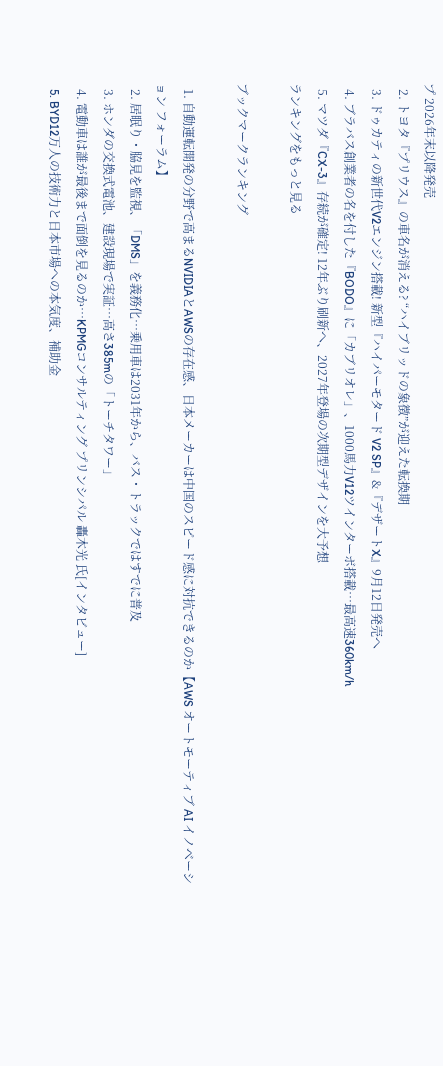プ 2026年末以降発売
  2. トヨタ『プリウス』の車名が消える? “ハイブリッドの象徴”が迎えた転換期
  3. ドゥカティの新世代V2エンジン搭載! 新型『ハイパーモタード V2 SP』&『デザートX』9月12日発売へ
  4. ブラバス創業者の名を付した『BODO』に「カブリオレ」、1000馬力V12ツインターボ搭載…最高速360km/h
  5. マツダ『CX-3』存続が確定! 12年ぶり刷新へ、2027年登場の次期型デザインを大予想
ランキングをもっと見る

ブックマークランキング

  1. 自動運転開発の分野で高まるNVIDIAとAWSの存在感、日本メーカーは中国のスピード感に対抗できるのか【AWS オートモーティブ AI イノベーション フォーラム】
  2. 居眠り・脇見を監視、「DMS」を義務化…乗用車は2031年から、バス・トラックではすでに普及
  3. ホンダの交換式電池、建設現場で実証…高さ385mの「トーチタワー」
  4. 電動車は誰が最後まで面倒を見るのか…KPMGコンサルティング プリンシパル 轟木光 氏[インタビュー]
  5. BYD12万人の技術力と日本市場への本気度、補助金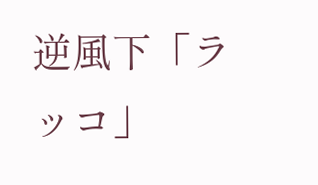逆風下「ラッコ」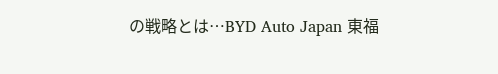の戦略とは…BYD Auto Japan 東福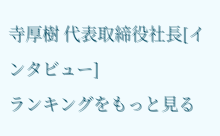寺厚樹 代表取締役社長[インタビュー]
ランキングをもっと見る